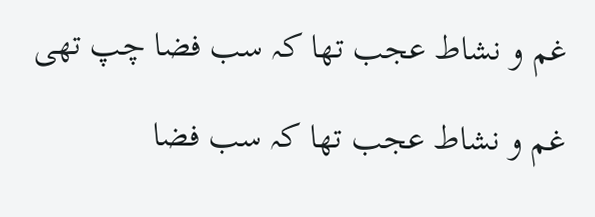غم و نشاط عجب تھا کہ سب فضا چپ تھی

غم و نشاط عجب تھا کہ سب فضا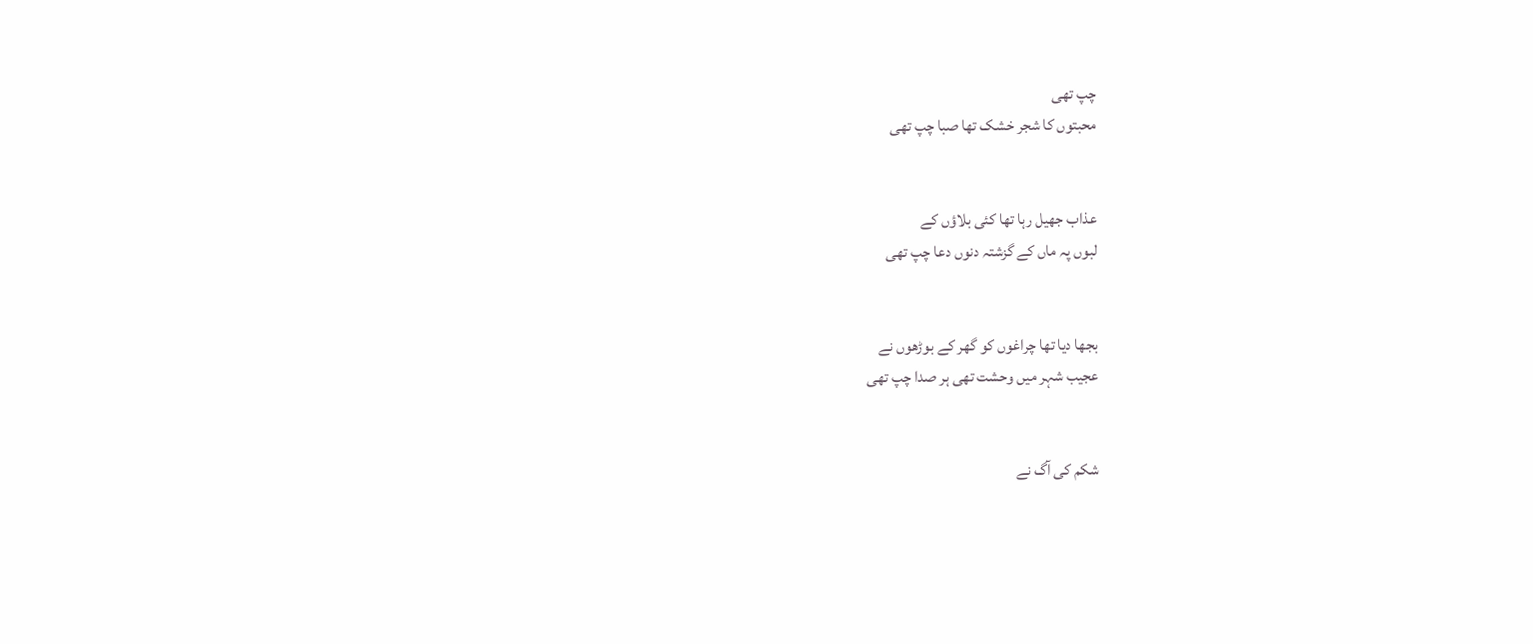چپ تھی
محبتوں کا شجر خشک تھا صبا چپ تھی


عذاب جھیل رہا تھا کئی بلاؤں کے
لبوں پہ ماں کے گزشتہ دنوں دعا چپ تھی


بجھا دیا تھا چراغوں کو گھر کے بوڑھوں نے
عجیب شہر میں وحشت تھی ہر صدا چپ تھی


شکم کی آگ نے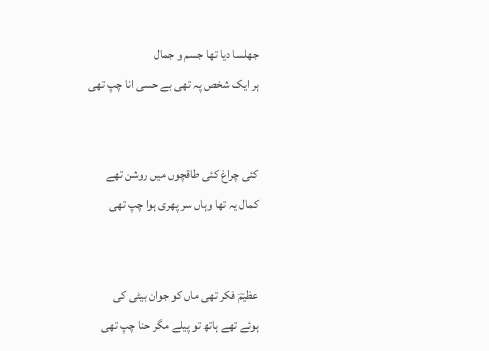جھلسا دیا تھا جسم و جمال
ہر ایک شخص پہ تھی بے حسی انا چپ تھی


کئی چراغ کئی طاقچوں میں روشن تھے
کمال یہ تھا وہاں سر پھری ہوا چپ تھی


عظیمؔ فکر تھی ماں کو جوان بیٹی کی
ہوئے تھے ہاتھ تو پیلے مگر حنا چپ تھی